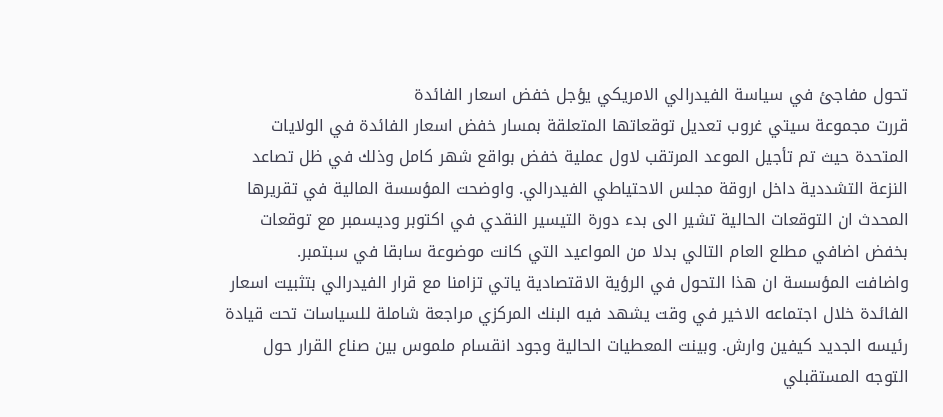تحول مفاجئ في سياسة الفيدرالي الامريكي يؤجل خفض اسعار الفائدة
قررت مجموعة سيتي غروب تعديل توقعاتها المتعلقة بمسار خفض اسعار الفائدة في الولايات المتحدة حيث تم تأجيل الموعد المرتقب لاول عملية خفض بواقع شهر كامل وذلك في ظل تصاعد النزعة التشددية داخل اروقة مجلس الاحتياطي الفيدرالي. واوضحت المؤسسة المالية في تقريرها المحدث ان التوقعات الحالية تشير الى بدء دورة التيسير النقدي في اكتوبر وديسمبر مع توقعات بخفض اضافي مطلع العام التالي بدلا من المواعيد التي كانت موضوعة سابقا في سبتمبر.
واضافت المؤسسة ان هذا التحول في الرؤية الاقتصادية ياتي تزامنا مع قرار الفيدرالي بتثبيت اسعار الفائدة خلال اجتماعه الاخير في وقت يشهد فيه البنك المركزي مراجعة شاملة للسياسات تحت قيادة رئيسه الجديد كيفين وارش. وبينت المعطيات الحالية وجود انقسام ملموس بين صناع القرار حول التوجه المستقبلي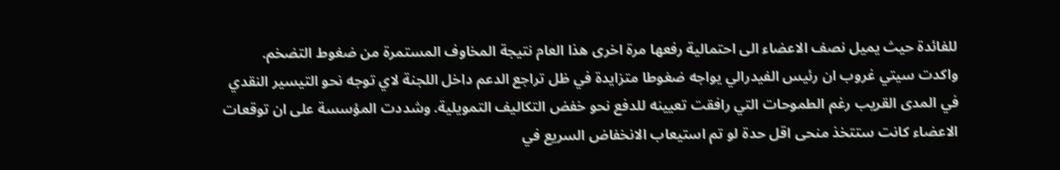للفائدة حيث يميل نصف الاعضاء الى احتمالية رفعها مرة اخرى هذا العام نتيجة المخاوف المستمرة من ضغوط التضخم.
واكدت سيتي غروب ان رئيس الفيدرالي يواجه ضغوطا متزايدة في ظل تراجع الدعم داخل اللجنة لاي توجه نحو التيسير النقدي في المدى القريب رغم الطموحات التي رافقت تعيينه للدفع نحو خفض التكاليف التمويلية. وشددت المؤسسة على ان توقعات الاعضاء كانت ستتخذ منحى اقل حدة لو تم استيعاب الانخفاض السريع في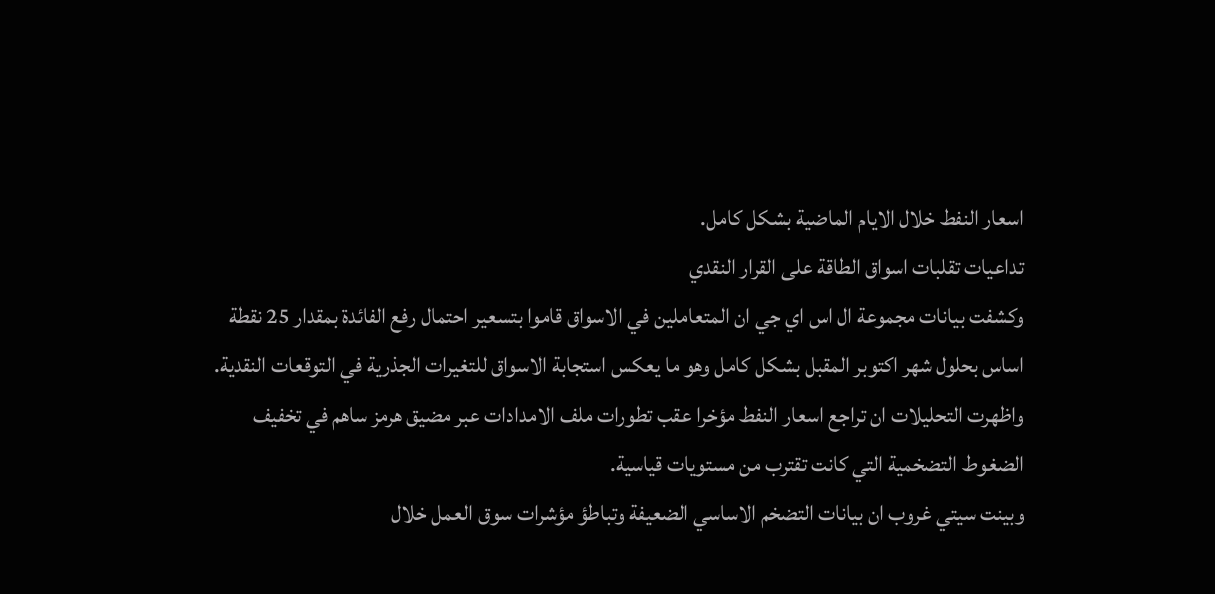اسعار النفط خلال الايام الماضية بشكل كامل.
تداعيات تقلبات اسواق الطاقة على القرار النقدي
وكشفت بيانات مجموعة ال اس اي جي ان المتعاملين في الاسواق قاموا بتسعير احتمال رفع الفائدة بمقدار 25 نقطة اساس بحلول شهر اكتوبر المقبل بشكل كامل وهو ما يعكس استجابة الاسواق للتغيرات الجذرية في التوقعات النقدية. واظهرت التحليلات ان تراجع اسعار النفط مؤخرا عقب تطورات ملف الامدادات عبر مضيق هرمز ساهم في تخفيف الضغوط التضخمية التي كانت تقترب من مستويات قياسية.
وبينت سيتي غروب ان بيانات التضخم الاساسي الضعيفة وتباطؤ مؤشرات سوق العمل خلال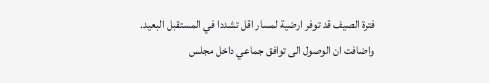فترة الصيف قد توفر ارضية لمسار اقل تشددا في المستقبل البعيد. واضافت ان الوصول الى توافق جماعي داخل مجلس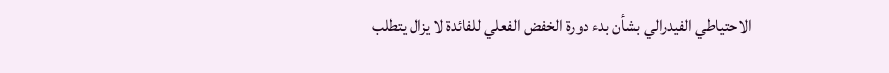الاحتياطي الفيدرالي بشأن بدء دورة الخفض الفعلي للفائدة لا يزال يتطلب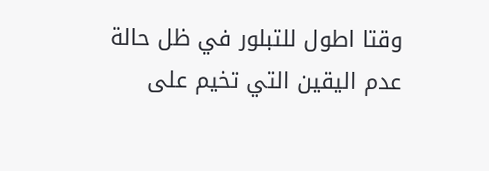وقتا اطول للتبلور في ظل حالة عدم اليقين التي تخيم على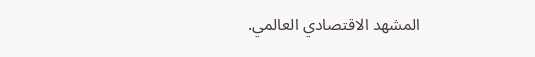المشهد الاقتصادي العالمي.